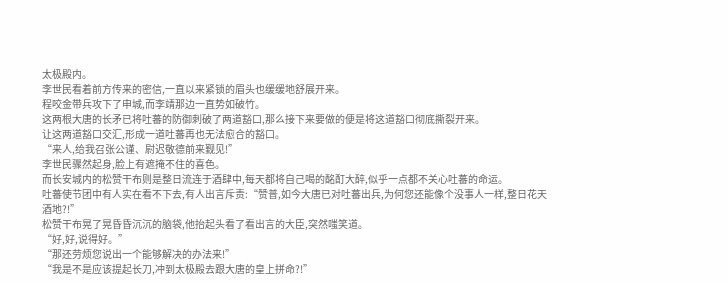太极殿内。
李世民看着前方传来的密信,一直以来紧锁的眉头也缓缓地舒展开来。
程咬金带兵攻下了申城,而李靖那边一直势如破竹。
这两根大唐的长矛已将吐蕃的防御刺破了两道豁口,那么接下来要做的便是将这道豁口彻底撕裂开来。
让这两道豁口交汇,形成一道吐蕃再也无法愈合的豁口。
“来人,给我召张公谨、尉迟敬德前来觐见!”
李世民骤然起身,脸上有遮掩不住的喜色。
而长安城内的松赞干布则是整日流连于酒肆中,每天都将自己喝的酩酊大醉,似乎一点都不关心吐蕃的命运。
吐蕃使节团中有人实在看不下去,有人出言斥责:“赞普,如今大唐已对吐蕃出兵,为何您还能像个没事人一样,整日花天酒地?!”
松赞干布晃了晃昏昏沉沉的脑袋,他抬起头看了看出言的大臣,突然嗤笑道。
“好,好,说得好。”
“那还劳烦您说出一个能够解决的办法来!”
“我是不是应该提起长刀,冲到太极殿去跟大唐的皇上拼命?!”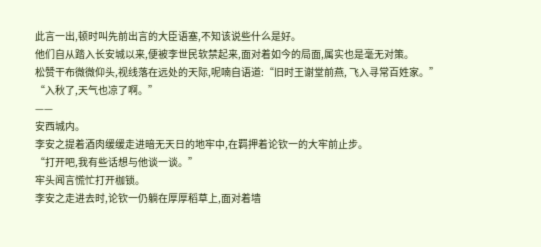此言一出,顿时叫先前出言的大臣语塞,不知该说些什么是好。
他们自从踏入长安城以来,便被李世民软禁起来,面对着如今的局面,属实也是毫无对策。
松赞干布微微仰头,视线落在远处的天际,呢喃自语道:“旧时王谢堂前燕, 飞入寻常百姓家。”
“入秋了,天气也凉了啊。”
——
安西城内。
李安之提着酒肉缓缓走进暗无天日的地牢中,在羁押着论钦一的大牢前止步。
“打开吧,我有些话想与他谈一谈。”
牢头闻言慌忙打开枷锁。
李安之走进去时,论钦一仍躺在厚厚稻草上,面对着墙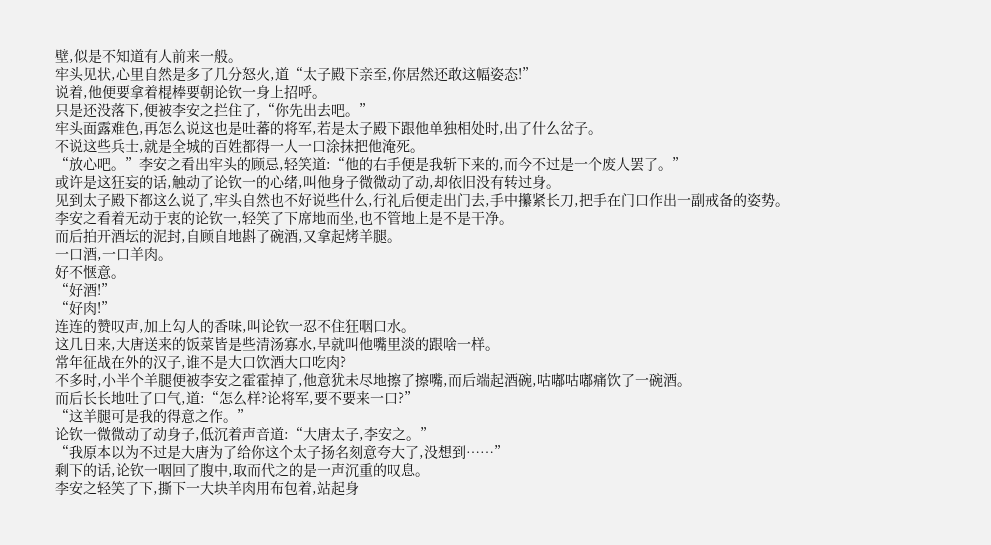壁,似是不知道有人前来一般。
牢头见状,心里自然是多了几分怒火,道“太子殿下亲至,你居然还敢这幅姿态!”
说着,他便要拿着棍棒要朝论钦一身上招呼。
只是还没落下,便被李安之拦住了,“你先出去吧。”
牢头面露难色,再怎么说这也是吐蕃的将军,若是太子殿下跟他单独相处时,出了什么岔子。
不说这些兵士,就是全城的百姓都得一人一口涂抹把他淹死。
“放心吧。”李安之看出牢头的顾忌,轻笑道:“他的右手便是我斩下来的,而今不过是一个废人罢了。”
或许是这狂妄的话,触动了论钦一的心绪,叫他身子微微动了动,却依旧没有转过身。
见到太子殿下都这么说了,牢头自然也不好说些什么,行礼后便走出门去,手中攥紧长刀,把手在门口作出一副戒备的姿势。
李安之看着无动于衷的论钦一,轻笑了下席地而坐,也不管地上是不是干净。
而后拍开酒坛的泥封,自顾自地斟了碗酒,又拿起烤羊腿。
一口酒,一口羊肉。
好不惬意。
“好酒!”
“好肉!”
连连的赞叹声,加上勾人的香味,叫论钦一忍不住狂咽口水。
这几日来,大唐送来的饭菜皆是些清汤寡水,早就叫他嘴里淡的跟啥一样。
常年征战在外的汉子,谁不是大口饮酒大口吃肉?
不多时,小半个羊腿便被李安之霍霍掉了,他意犹未尽地擦了擦嘴,而后端起酒碗,咕嘟咕嘟痛饮了一碗酒。
而后长长地吐了口气,道:“怎么样?论将军,要不要来一口?”
“这羊腿可是我的得意之作。”
论钦一微微动了动身子,低沉着声音道:“大唐太子,李安之。”
“我原本以为不过是大唐为了给你这个太子扬名刻意夸大了,没想到……”
剩下的话,论钦一咽回了腹中,取而代之的是一声沉重的叹息。
李安之轻笑了下,撕下一大块羊肉用布包着,站起身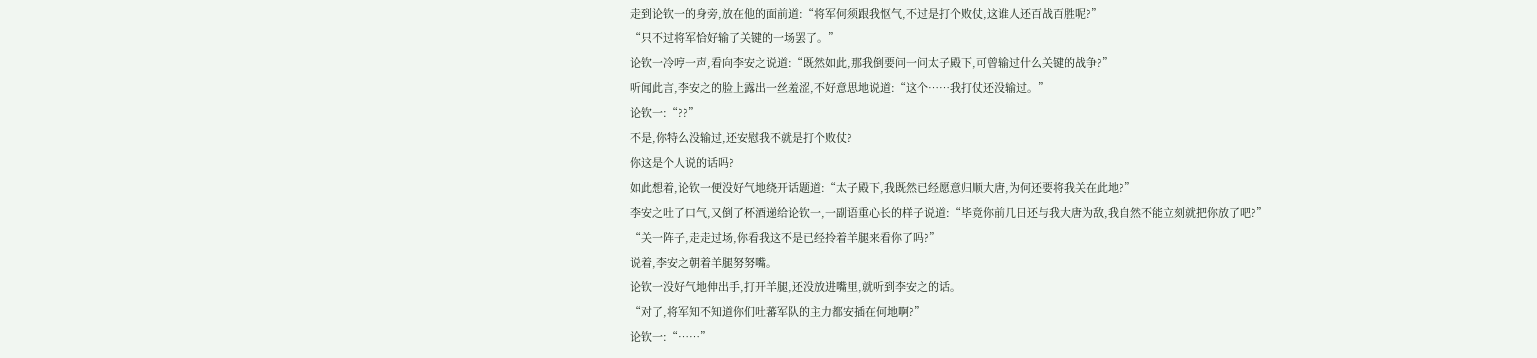走到论钦一的身旁,放在他的面前道:“将军何须跟我怄气,不过是打个败仗,这谁人还百战百胜呢?”
“只不过将军恰好输了关键的一场罢了。”
论钦一冷哼一声,看向李安之说道:“既然如此,那我倒要问一问太子殿下,可曾输过什么关键的战争?”
听闻此言,李安之的脸上露出一丝羞涩,不好意思地说道:“这个……我打仗还没输过。”
论钦一:“??”
不是,你特么没输过,还安慰我不就是打个败仗?
你这是个人说的话吗?
如此想着,论钦一便没好气地绕开话题道:“太子殿下,我既然已经愿意归顺大唐,为何还要将我关在此地?”
李安之吐了口气,又倒了杯酒递给论钦一,一副语重心长的样子说道:“毕竟你前几日还与我大唐为敌,我自然不能立刻就把你放了吧?”
“关一阵子,走走过场,你看我这不是已经拎着羊腿来看你了吗?”
说着,李安之朝着羊腿努努嘴。
论钦一没好气地伸出手,打开羊腿,还没放进嘴里,就听到李安之的话。
“对了,将军知不知道你们吐蕃军队的主力都安插在何地啊?”
论钦一:“……”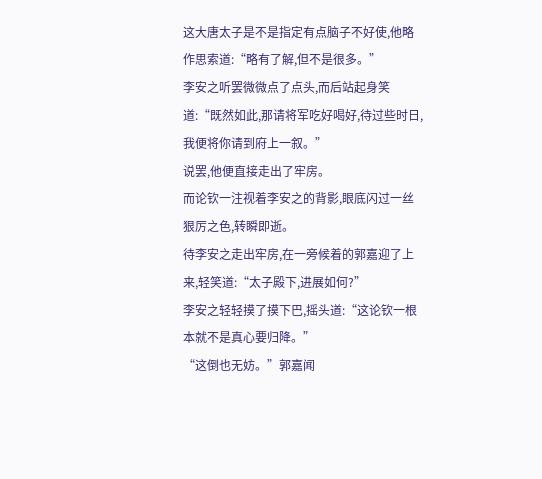这大唐太子是不是指定有点脑子不好使,他略作思索道:“略有了解,但不是很多。”
李安之听罢微微点了点头,而后站起身笑道:“既然如此,那请将军吃好喝好,待过些时日,我便将你请到府上一叙。”
说罢,他便直接走出了牢房。
而论钦一注视着李安之的背影,眼底闪过一丝狠厉之色,转瞬即逝。
待李安之走出牢房,在一旁候着的郭嘉迎了上来,轻笑道:“太子殿下,进展如何?”
李安之轻轻摸了摸下巴,摇头道:“这论钦一根本就不是真心要归降。”
“这倒也无妨。”郭嘉闻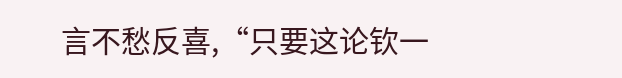言不愁反喜,“只要这论钦一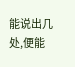能说出几处,便能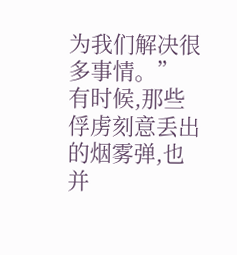为我们解决很多事情。”
有时候,那些俘虏刻意丢出的烟雾弹,也并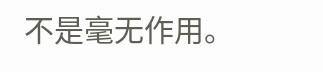不是毫无作用。